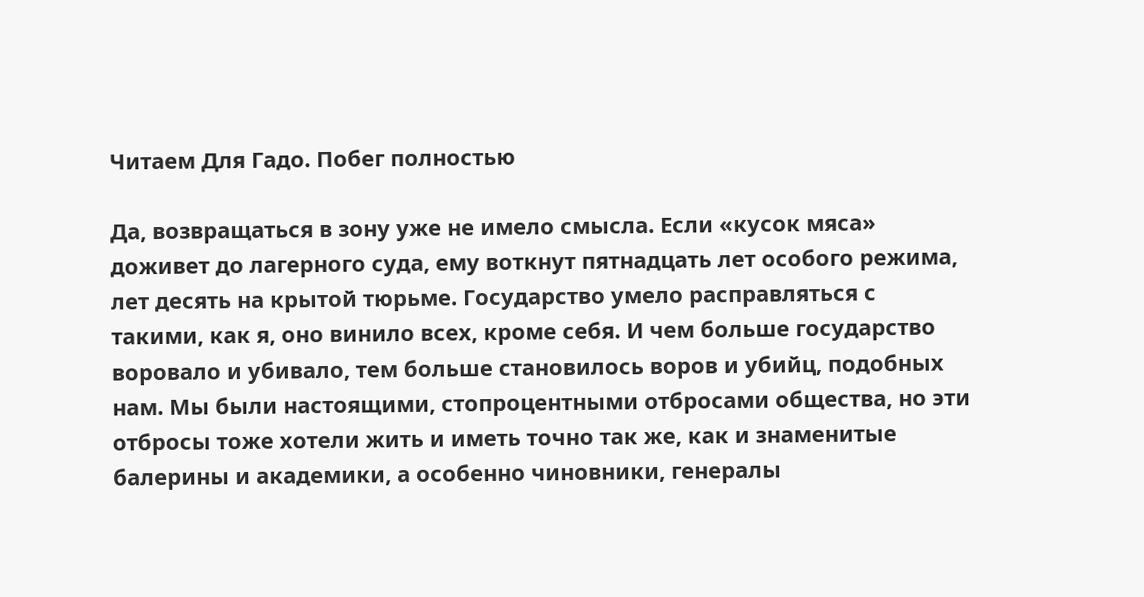Читаем Для Гадо. Побег полностью

Да, возвращаться в зону уже не имело смысла. Если «кусок мяса» доживет до лагерного суда, ему воткнут пятнадцать лет особого режима, лет десять на крытой тюрьме. Государство умело расправляться с такими, как я, оно винило всех, кроме себя. И чем больше государство воровало и убивало, тем больше становилось воров и убийц, подобных нам. Мы были настоящими, стопроцентными отбросами общества, но эти отбросы тоже хотели жить и иметь точно так же, как и знаменитые балерины и академики, а особенно чиновники, генералы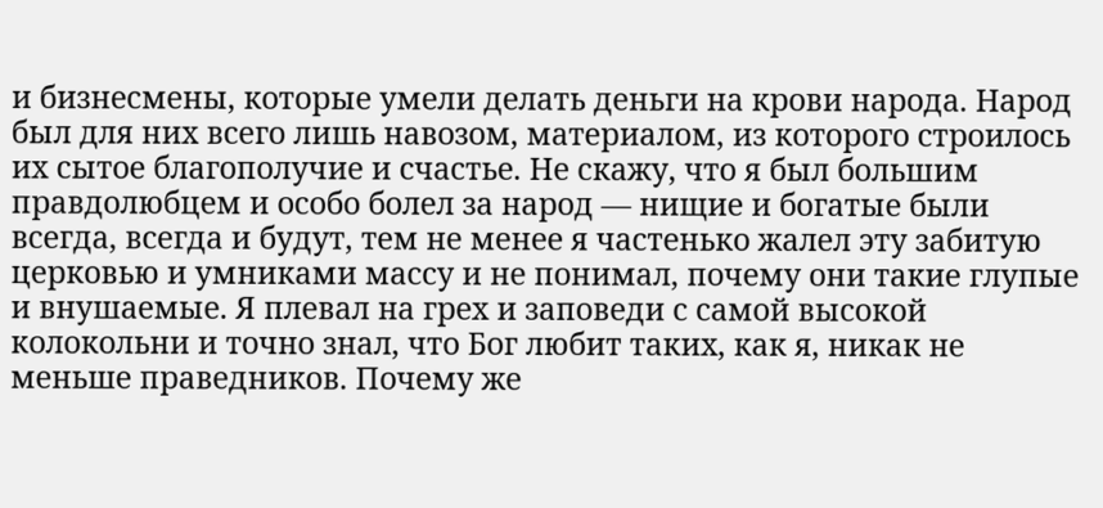и бизнесмены, которые умели делать деньги на крови народа. Народ был для них всего лишь навозом, материалом, из которого строилось их сытое благополучие и счастье. Не скажу, что я был большим правдолюбцем и особо болел за народ — нищие и богатые были всегда, всегда и будут, тем не менее я частенько жалел эту забитую церковью и умниками массу и не понимал, почему они такие глупые и внушаемые. Я плевал на грех и заповеди с самой высокой колокольни и точно знал, что Бог любит таких, как я, никак не меньше праведников. Почему же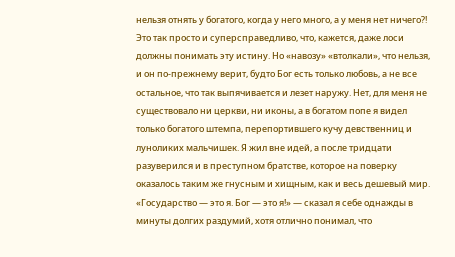нельзя отнять у богатого, когда у него много, а у меня нет ничего?! Это так просто и суперсправедливо, что, кажется, даже лоси должны понимать эту истину. Но «навозу» «втолкали», что нельзя, и он по-прежнему верит, будто Бог есть только любовь, а не все остальное, что так выпячивается и лезет наружу. Нет, для меня не существовало ни церкви, ни иконы, а в богатом попе я видел только богатого штемпа, перепортившего кучу девственниц и луноликих мальчишек. Я жил вне идей, а после тридцати разуверился и в преступном братстве, которое на поверку оказалось таким же гнусным и хищным, как и весь дешевый мир. «Государство — это я. Бог — это я!» — сказал я себе однажды в минуты долгих раздумий, хотя отлично понимал, что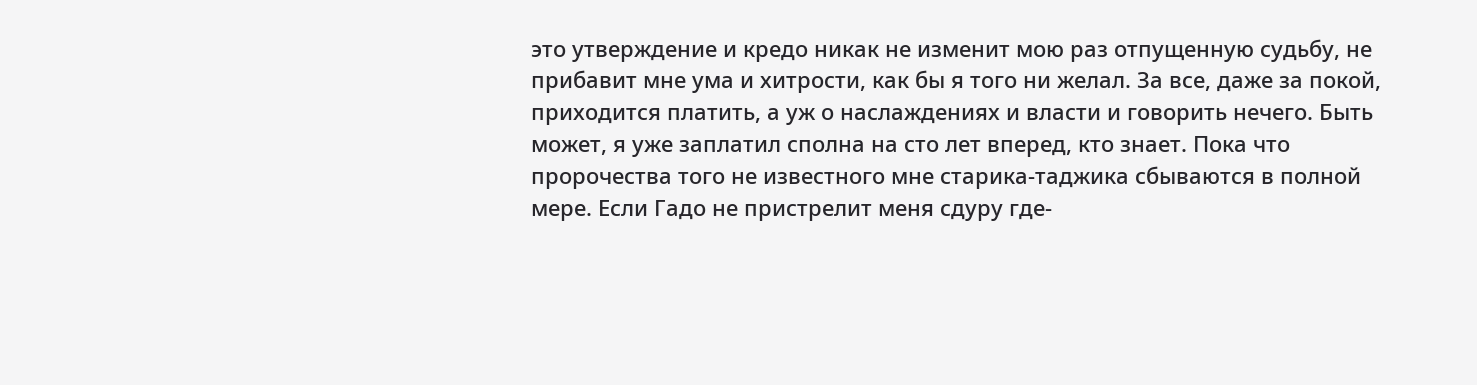это утверждение и кредо никак не изменит мою раз отпущенную судьбу, не прибавит мне ума и хитрости, как бы я того ни желал. За все, даже за покой, приходится платить, а уж о наслаждениях и власти и говорить нечего. Быть может, я уже заплатил сполна на сто лет вперед, кто знает. Пока что пророчества того не известного мне старика-таджика сбываются в полной мере. Если Гадо не пристрелит меня сдуру где-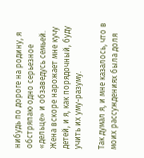нибудь по дороге на родину, я обстряпаю одно серьезное «дельце» и обзаведусь семьей. Жена вскоре нарожает мне кучу детей, и я, как порядочный, буду учить их уму-разуму.

Так думал я, и мне казалось, что в моих рассуждениях была доля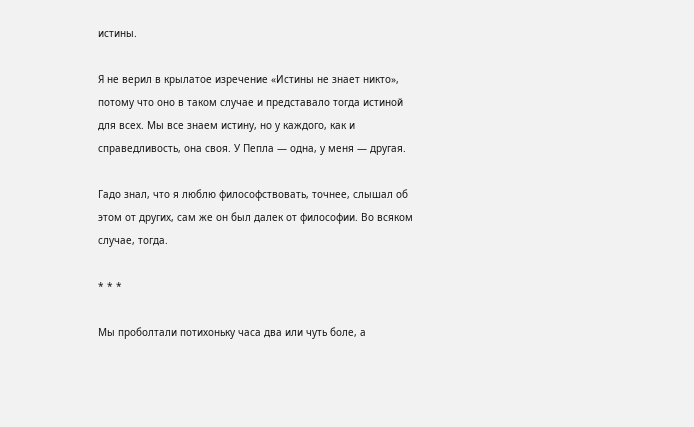истины.

Я не верил в крылатое изречение «Истины не знает никто», потому что оно в таком случае и представало тогда истиной для всех. Мы все знаем истину, но у каждого, как и справедливость, она своя. У Пепла — одна, у меня — другая.

Гадо знал, что я люблю философствовать, точнее, слышал об этом от других, сам же он был далек от философии. Во всяком случае, тогда.

* * *

Мы проболтали потихоньку часа два или чуть боле, а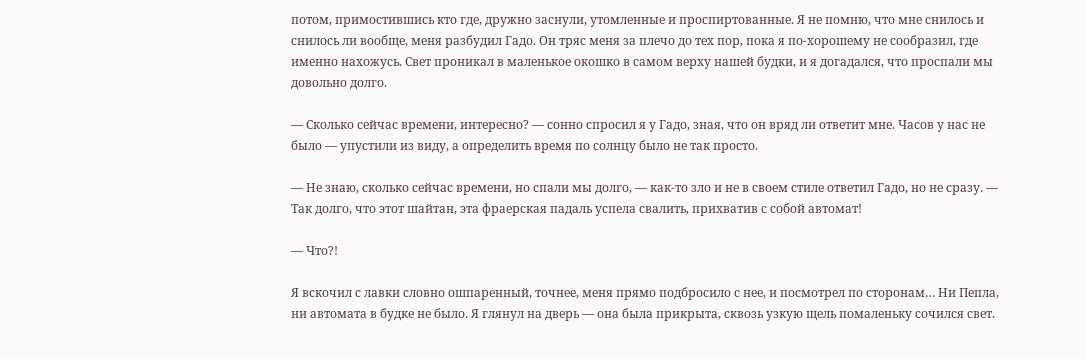потом, примостившись кто где, дружно заснули, утомленные и проспиртованные. Я не помню, что мне снилось и снилось ли вообще, меня разбудил Гадо. Он тряс меня за плечо до тех пор, пока я по-хорошему не сообразил, где именно нахожусь. Свет проникал в маленькое окошко в самом верху нашей будки, и я догадался, что проспали мы довольно долго.

— Сколько сейчас времени, интересно? — сонно спросил я у Гадо, зная, что он вряд ли ответит мне. Часов у нас не было — упустили из виду, а определить время по солнцу было не так просто.

— Не знаю, сколько сейчас времени, но спали мы долго, — как-то зло и не в своем стиле ответил Гадо, но не сразу. — Так долго, что этот шайтан, эта фраерская падаль успела свалить, прихватив с собой автомат!

— Что?!

Я вскочил с лавки словно ошпаренный, точнее, меня прямо подбросило с нее, и посмотрел по сторонам… Ни Пепла, ни автомата в будке не было. Я глянул на дверь — она была прикрыта, сквозь узкую щель помаленьку сочился свет.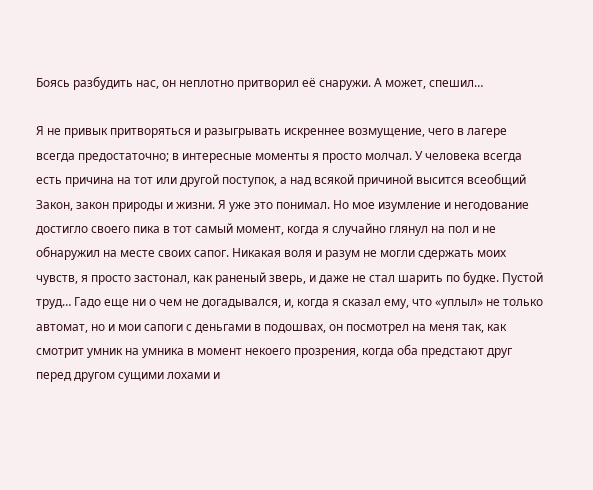Боясь разбудить нас, он неплотно притворил её снаружи. А может, спешил…

Я не привык притворяться и разыгрывать искреннее возмущение, чего в лагере всегда предостаточно; в интересные моменты я просто молчал. У человека всегда есть причина на тот или другой поступок, а над всякой причиной высится всеобщий Закон, закон природы и жизни. Я уже это понимал. Но мое изумление и негодование достигло своего пика в тот самый момент, когда я случайно глянул на пол и не обнаружил на месте своих сапог. Никакая воля и разум не могли сдержать моих чувств, я просто застонал, как раненый зверь, и даже не стал шарить по будке. Пустой труд… Гадо еще ни о чем не догадывался, и, когда я сказал ему, что «уплыл» не только автомат, но и мои сапоги с деньгами в подошвах, он посмотрел на меня так, как смотрит умник на умника в момент некоего прозрения, когда оба предстают друг перед другом сущими лохами и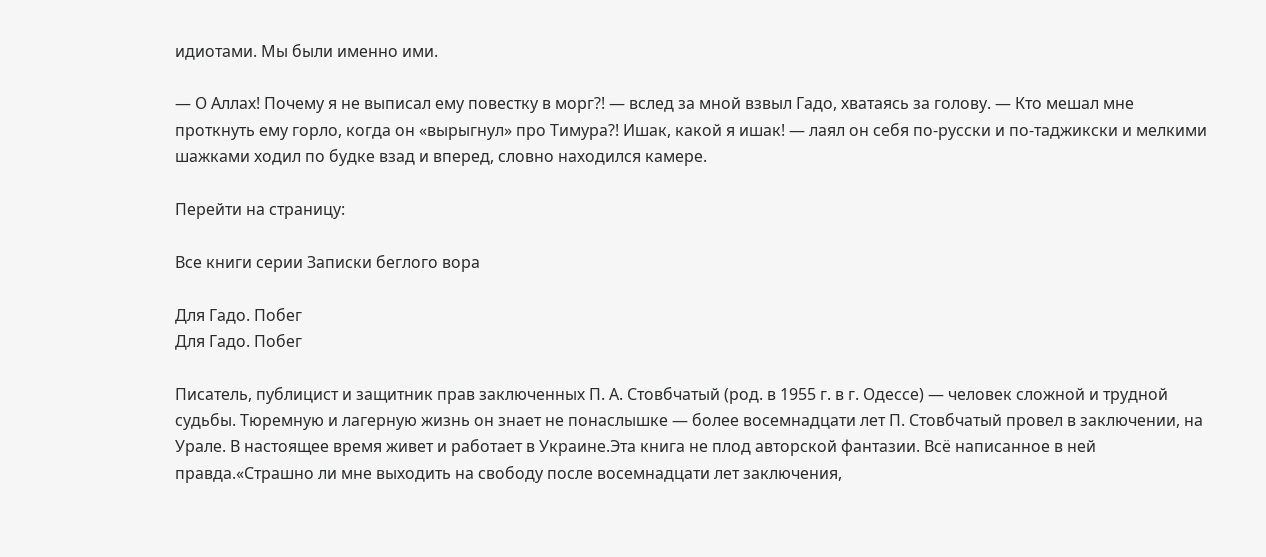идиотами. Мы были именно ими.

— О Аллах! Почему я не выписал ему повестку в морг?! — вслед за мной взвыл Гадо, хватаясь за голову. — Кто мешал мне проткнуть ему горло, когда он «вырыгнул» про Тимура?! Ишак, какой я ишак! — лаял он себя по-русски и по-таджикски и мелкими шажками ходил по будке взад и вперед, словно находился камере.

Перейти на страницу:

Все книги серии Записки беглого вора

Для Гадо. Побег
Для Гадо. Побег

Писатель, публицист и защитник прав заключенных П. А. Стовбчатый (род. в 1955 г. в г. Одессе) — человек сложной и трудной судьбы. Тюремную и лагерную жизнь он знает не понаслышке — более восемнадцати лет П. Стовбчатый провел в заключении, на Урале. В настоящее время живет и работает в Украине.Эта книга не плод авторской фантазии. Всё написанное в ней правда.«Страшно ли мне выходить на свободу после восемнадцати лет заключения,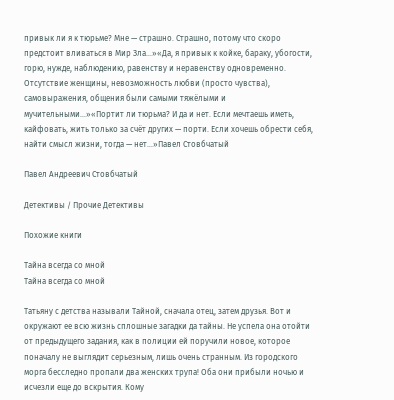привык ли я к тюрьме? Мне — страшно. Страшно, потому что скоро предстоит вливаться в Мир Зла…»«Да, я привык к койке, бараку, убогости, горю, нужде, наблюдению, равенству и неравенству одновременно. Отсутствие женщины, невозможность любви (просто чувства), самовыражения, общения были самыми тяжёлыми и мучительными…»«Портит ли тюрьма? И да и нет. Если мечтаешь иметь, кайфовать, жить только за счёт других — порти. Если хочешь обрести себя, найти смысл жизни, тогда — нет…»Павел Стовбчатый

Павел Андреевич Стовбчатый

Детективы / Прочие Детективы

Похожие книги

Тайна всегда со мной
Тайна всегда со мной

Татьяну с детства называли Тайной, сначала отец, затем друзья. Вот и окружают ее всю жизнь сплошные загадки да тайны. Не успела она отойти от предыдущего задания, как в полиции ей поручили новое, которое поначалу не выглядит серьезным, лишь очень странным. Из городского морга бесследно пропали два женских трупа! Оба они прибыли ночью и исчезли еще до вскрытия. Кому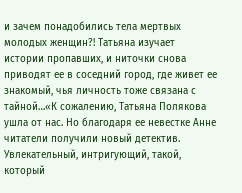и зачем понадобились тела мертвых молодых женщин?! Татьяна изучает истории пропавших, и ниточки снова приводят ее в соседний город, где живет ее знакомый, чья личность тоже связана с тайной…«К сожалению, Татьяна Полякова ушла от нас. Но благодаря ее невестке Анне читатели получили новый детектив. Увлекательный, интригующий, такой, который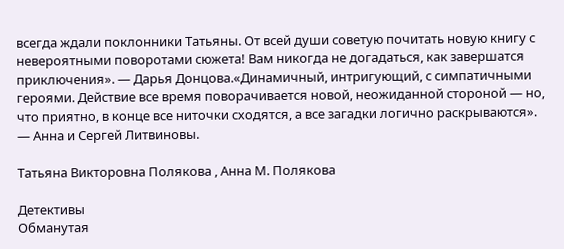всегда ждали поклонники Татьяны. От всей души советую почитать новую книгу с невероятными поворотами сюжета! Вам никогда не догадаться, как завершатся приключения». — Дарья Донцова.«Динамичный, интригующий, с симпатичными героями. Действие все время поворачивается новой, неожиданной стороной — но, что приятно, в конце все ниточки сходятся, а все загадки логично раскрываются». — Анна и Сергей Литвиновы.

Татьяна Викторовна Полякова , Анна М. Полякова

Детективы
Обманутая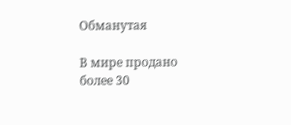Обманутая

В мире продано более 30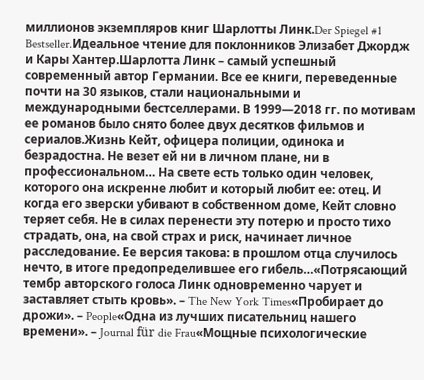миллионов экземпляров книг Шарлотты Линк.Der Spiegel #1 Bestseller.Идеальное чтение для поклонников Элизабет Джордж и Кары Хантер.Шарлотта Линк – самый успешный современный автор Германии. Все ее книги, переведенные почти на 30 языков, стали национальными и международными бестселлерами. В 1999—2018 гг. по мотивам ее романов было снято более двух десятков фильмов и сериалов.Жизнь Кейт, офицера полиции, одинока и безрадостна. Не везет ей ни в личном плане, ни в профессиональном… На свете есть только один человек, которого она искренне любит и который любит ее: отец. И когда его зверски убивают в собственном доме, Кейт словно теряет себя. Не в силах перенести эту потерю и просто тихо страдать, она, на свой страх и риск, начинает личное расследование. Ее версия такова: в прошлом отца случилось нечто, в итоге предопределившее его гибель…«Потрясающий тембр авторского голоса Линк одновременно чарует и заставляет стыть кровь». – The New York Times«Пробирает до дрожи». – People«Одна из лучших писательниц нашего времени». – Journal für die Frau«Мощные психологические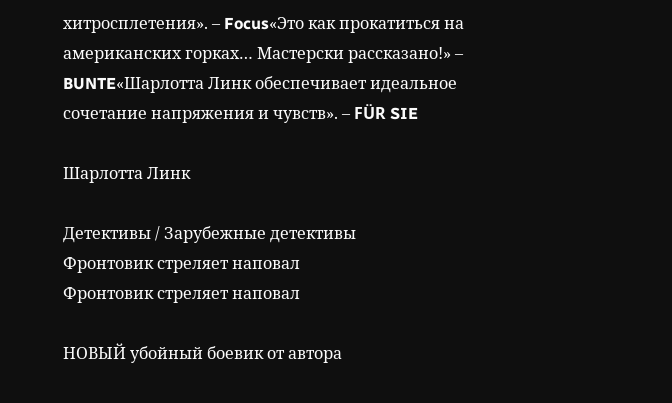хитросплетения». – Focus«Это как прокатиться на американских горках… Мастерски рассказано!» – BUNTE«Шарлотта Линк обеспечивает идеальное сочетание напряжения и чувств». – FÜR SIE

Шарлотта Линк

Детективы / Зарубежные детективы
Фронтовик стреляет наповал
Фронтовик стреляет наповал

НОВЫЙ убойный боевик от автора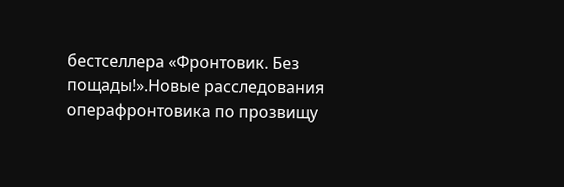бестселлера «Фронтовик. Без пощады!».Новые расследования операфронтовика по прозвищу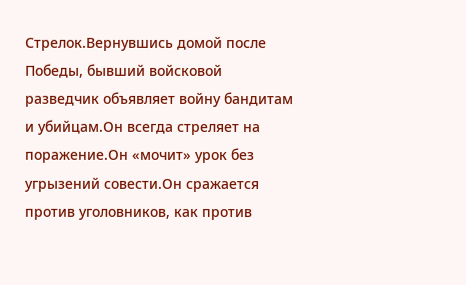Стрелок.Вернувшись домой после Победы, бывший войсковой разведчик объявляет войну бандитам и убийцам.Он всегда стреляет на поражение.Он «мочит» урок без угрызений совести.Он сражается против уголовников, как против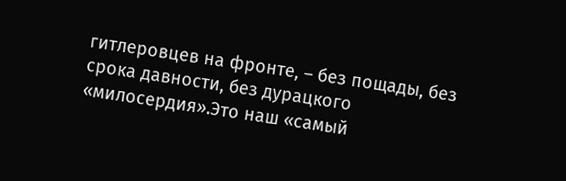гитлеровцев на фронте, – без пощады, без срока давности, без дурацкого «милосердия».Это наш «самый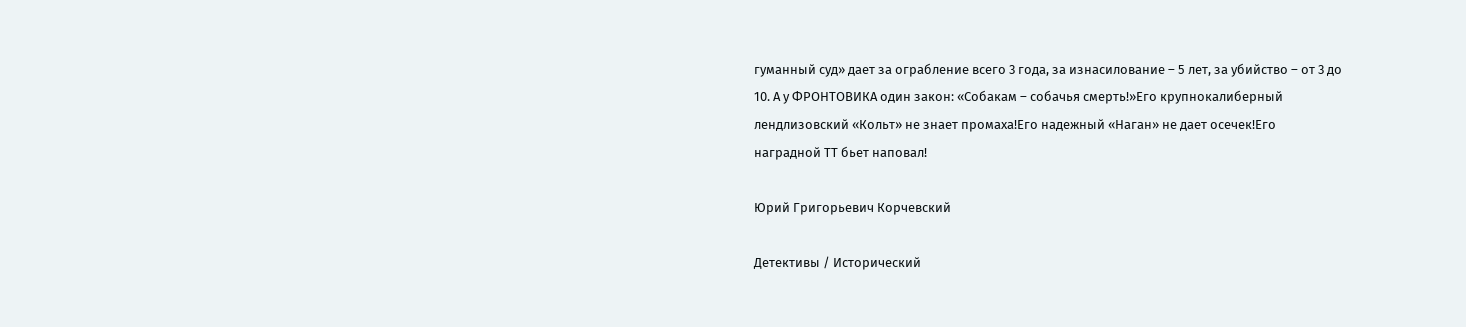гуманный суд» дает за ограбление всего 3 года, за изнасилование – 5 лет, за убийство – от 3 до 10. А у ФРОНТОВИКА один закон: «Собакам – собачья смерть!»Его крупнокалиберный лендлизовский «Кольт» не знает промаха!Его надежный «Наган» не дает осечек!Его наградной ТТ бьет наповал!

Юрий Григорьевич Корчевский

Детективы / Исторический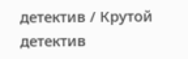детектив / Крутой детектив